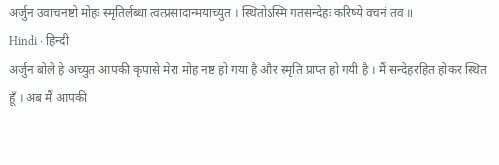अर्जुन उवाचनष्टो मोहः स्मृतिर्लब्धा त्वत्प्रसादान्मयाच्युत । स्थितोऽस्मि गतसन्देहः करिष्ये वचनं तव ॥
Hindi · हिन्दी
अर्जुन बोले हे अच्युत आपकी कृपासे मेरा मोह नष्ट हो गया है और स्मृति प्राप्त हो गयी है । मैं सन्देहरहित होकर स्थित हूँ । अब मैं आपकी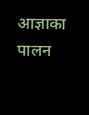आज्ञाका पालन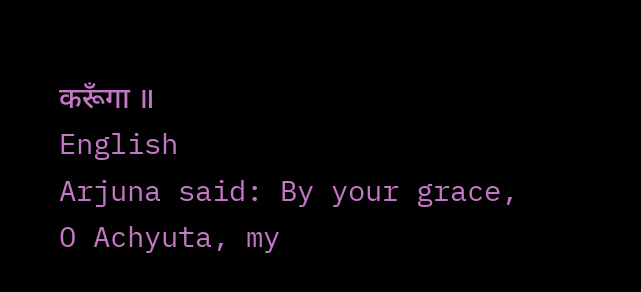करूँगा ॥
English
Arjuna said: By your grace, O Achyuta, my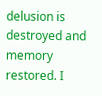delusion is destroyed and memory restored. I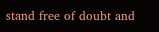stand free of doubt and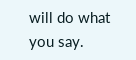will do what you say.